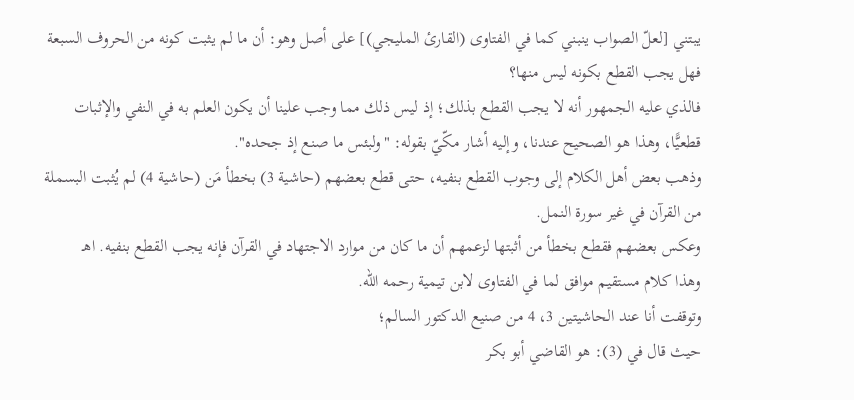يبتني [لعلّ الصواب ينبني كما في الفتاوى (القارئ المليجي)] على أصل وهو: أن ما لم يثبت كونه من الحروف السبعة فهل يجب القطع بكونه ليس منها؟
فالذي عليه الجمهور أنه لا يجب القطع بذلك؛ إذ ليس ذلك مما وجب علينا أن يكون العلم به في النفي والإثبات قطعيًّا، وهذا هو الصحيح عندنا، وإليه أشار مكّيّ بقوله: "ولبئس ما صنع إذ جحده".
وذهب بعض أهل الكلام إلى وجوب القطع بنفيه، حتى قطع بعضهم (حاشية 3) بخطأ مَن (حاشية 4) لم يُثبت البسملة من القرآن في غير سورة النمل.
وعكس بعضهم فقطع بخطأ من أثبتها لزعمهم أن ما كان من موارد الاجتهاد في القرآن فإنه يجب القطع بنفيه. اهـ
وهذا كلام مستقيم موافق لما في الفتاوى لابن تيمية رحمه الله.
وتوقفت أنا عند الحاشيتين 3، 4 من صنيع الدكتور السالم؛
حيث قال في (3): هو القاضي أبو بكر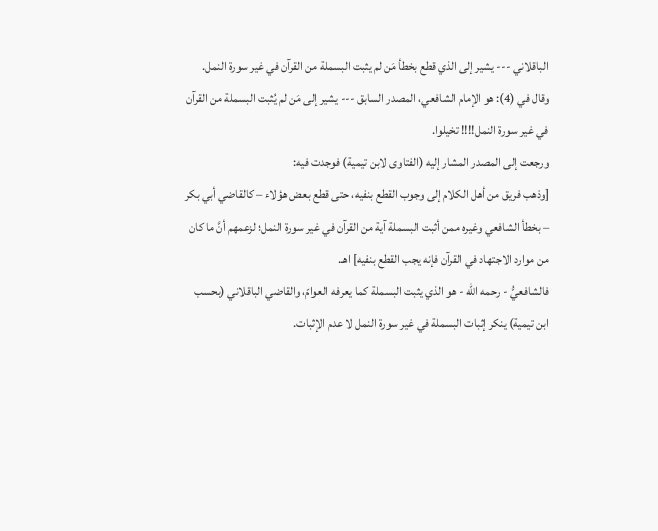الباقلاني --- يشير إلى الذي قطع بخطأ مَن لم يثبت البسملة من القرآن في غير سورة النمل.
وقال في (4): هو الإمام الشافعي، المصدر السابق --- يشير إلى مَن لم يُثبت البسملة من القرآن في غير سورة النمل!!!! تخيلوا.
ورجعت إلى المصدر المشار إليه (الفتاوى لابن تيمية) فوجدت فيه:
[وذهب فريق من أهل الكلام إلى وجوب القطع بنفيه، حتى قطع بعض هؤلاء – كالقاضي أبي بكر – بخطأ الشافعي وغيره ممن أثبت البسملة آية من القرآن في غير سورة النمل؛ لزعمهم أنَّ ما كان من موارد الاجتهاد في القرآن فإنه يجب القطع بنفيه] اهـ.
فالشافعيُّ - رحمه الله - هو الذي يثبت البسملة كما يعرفه العوامّ، والقاضي الباقلاني (بحسب ابن تيمية) ينكر إثبات البسملة في غير سورة النمل لا عدم الإثبات.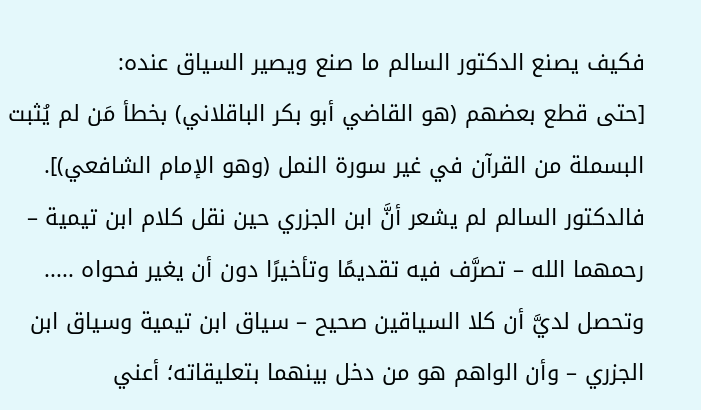فكيف يصنع الدكتور السالم ما صنع ويصير السياق عنده:
[حتى قطع بعضهم (هو القاضي أبو بكر الباقلاني) بخطأ مَن لم يُثبت البسملة من القرآن في غير سورة النمل (وهو الإمام الشافعي)].
فالدكتور السالم لم يشعر أنَّ ابن الجزري حين نقل كلام ابن تيمية – رحمهما الله – تصرَّف فيه تقديمًا وتأخيرًا دون أن يغير فحواه .....
وتحصل لديَّ أن كلا السياقين صحيح – سياق ابن تيمية وسياق ابن الجزري – وأن الواهم هو من دخل بينهما بتعليقاته؛ أعني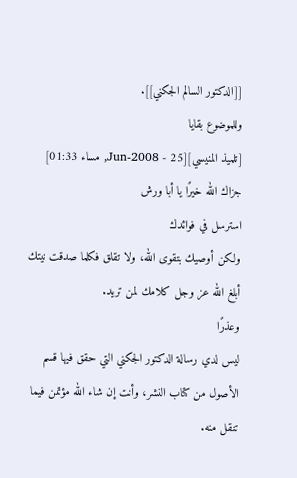[[الدكتور السالم الجكني]].
وللموضوع بقايا
[تلميذ المنيسي][25 - Jun-2008, مساء 01:33]
جزاك الله خيرًا يا أبا ورش
استرسل في فوائدك
ولكن أوصيك بتقوى الله، ولا تقلق فكلما صدقت نيتك أبلغ الله عز وجل كلامك لمن تريد.
وعذرًا
ليس لدي رسالة الدكتور الجكني التي حقق فيها قسم الأصول من كتاب النشر، وأنت إن شاء الله مؤتمن فيما تنقل منه.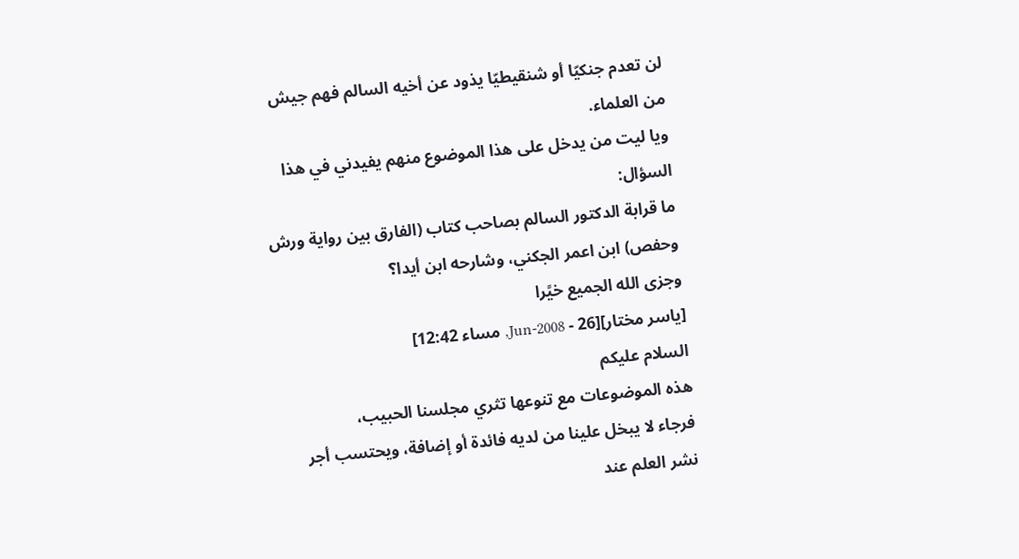لن تعدم جنكيّا أو شنقيطيّا يذود عن أخيه السالم فهم جيش من العلماء.
ويا ليت من يدخل على هذا الموضوع منهم يفيدني في هذا السؤال:
ما قرابة الدكتور السالم بصاحب كتاب (الفارق بين رواية ورش وحفص) ابن اعمر الجكني، وشارحه ابن أيدا؟
وجزى الله الجميع خيًرا
[ياسر مختار][26 - Jun-2008, مساء 12:42]
السلام عليكم
هذه الموضوعات مع تنوعها تثري مجلسنا الحبيب،
فرجاء لا يبخل علينا من لديه فائدة أو إضافة، ويحتسب أجر نشر العلم عند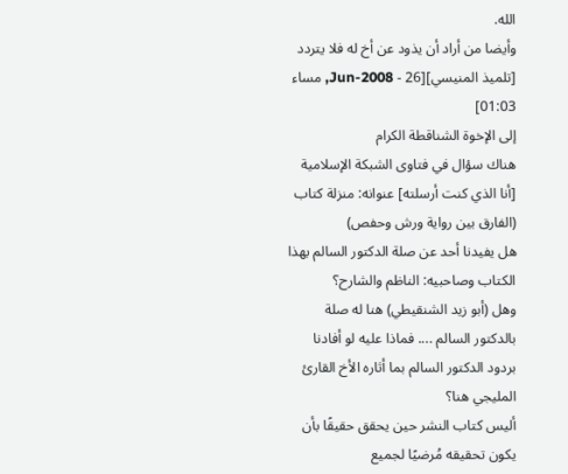الله.
وأيضا من أراد أن يذود عن أخ له فلا يتردد
[تلميذ المنيسي][26 - Jun-2008, مساء 01:03]
إلى الإخوة الشناقطة الكرام
هناك سؤال في فتاوى الشبكة الإسلامية [أنا الذي كنت أرسلته] عنوانه: منزلة كتاب (الفارق بين رواية ورش وحفص)
هل يفيدنا أحد عن صلة الدكتور السالم بهذا الكتاب وصاحبيه: الناظم والشارح؟
وهل (أبو زيد الشنقيطي) هنا له صلة بالدكتور السالم .... فماذا عليه لو أفادنا بردود الدكتور السالم بما أثاره الأخ القارئ المليجي هنا؟
أليس كتاب النشر حين يحقق حقيقًا بأن يكون تحقيقه مُرضيًا لجميع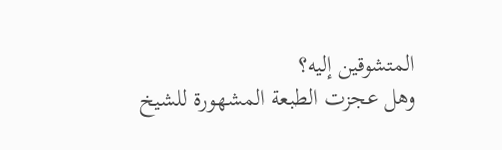المتشوقين إليه؟
وهل عجزت الطبعة المشهورة للشيخ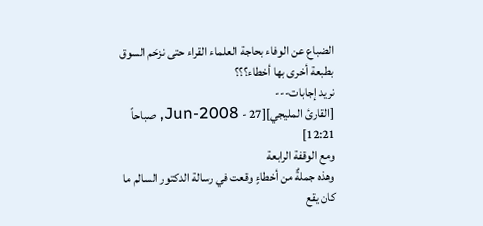الضباع عن الوفاء بحاجة العلماء القراء حتى نزحَم السوق بطبعة أخرى بها أخطاء؟؟؟
نريد إجابات---
[القارئ المليجي][27 - Jun-2008, صباحاً 12:21]
ومع الوقفة الرابعة
وهذه جملةٌ من أخطاءٍ وقعت في رسالة الدكتور السالم ما كان يقع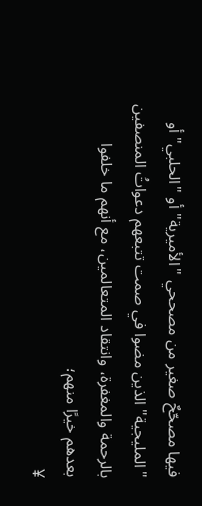فيها مصحّحٌ صغير من مصححي "الأميرية" أو "الحلبي" أو "المليجية" الذين مضوا في صمت تتبعهم دعواتُ المنصفين بالرحمة والمغفرة، وانتقاد المتعالمين، مع أنهم ما خلفوا بعدهم خيرًا منهم؛
¥